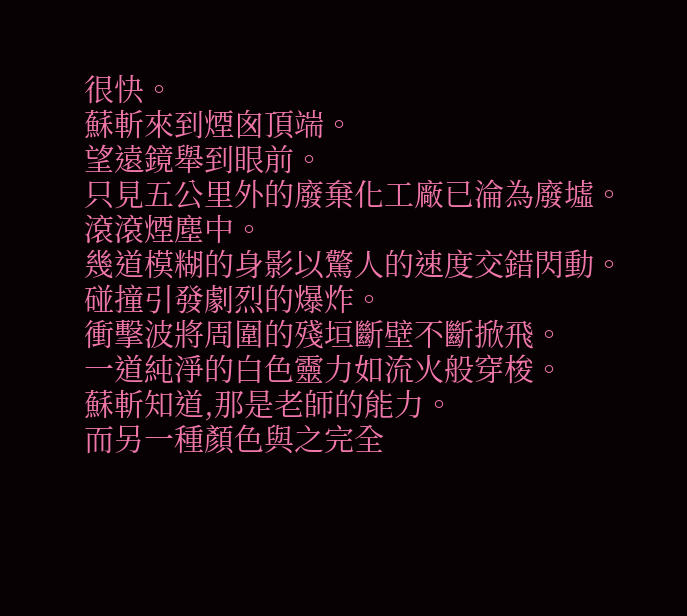很快。
蘇斬來到煙囪頂端。
望遠鏡舉到眼前。
只見五公里外的廢棄化工廠已淪為廢墟。
滾滾煙塵中。
幾道模糊的身影以驚人的速度交錯閃動。
碰撞引發劇烈的爆炸。
衝擊波將周圍的殘垣斷壁不斷掀飛。
一道純淨的白色靈力如流火般穿梭。
蘇斬知道,那是老師的能力。
而另一種顏色與之完全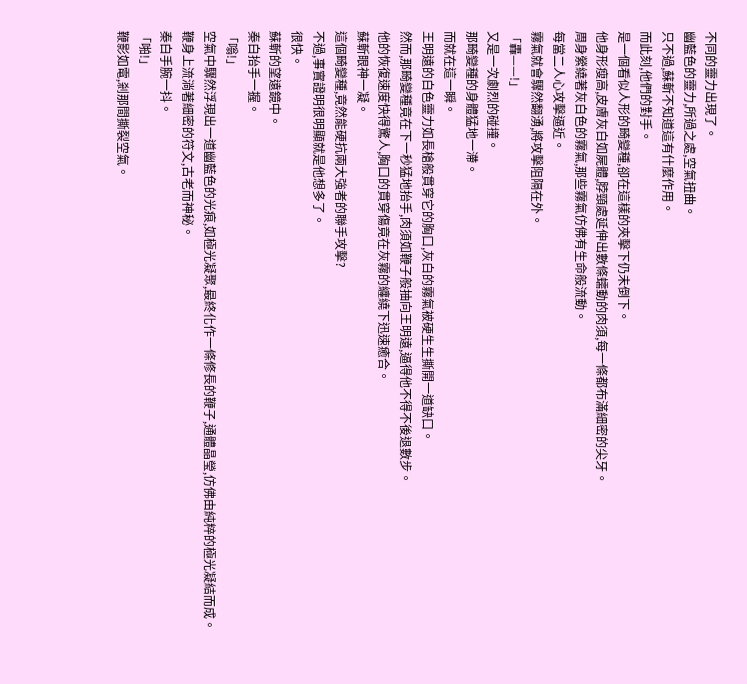不同的靈力出現了。
幽藍色的靈力,所過之處,空氣扭曲。
只不過,蘇斬不知道這有什麼作用。
而此刻,他們的對手。
是一個看似人形的畸變種,卻在這樣的夾擊下仍未倒下。
他身形瘦高,皮膚灰白如屍體,脖頸處延伸出數條蠕動的肉須,每一條都布滿細密的尖牙。
周身縈繞著灰白色的霧氣,那些霧氣仿佛有生命般流動。
每當二人心攻擊逼近。
霧氣就會驟然翻湧,將攻擊阻隔在外。
「轟——!」
又是一次劇烈的碰撞。
那畸變種的身體猛地一滯。
而就在這一瞬。
王明遠的白色靈力如長槍般貫穿它的胸口,灰白的霧氣被硬生生撕開一道缺口。
然而,那畸變種竟在下一秒猛地抬手,肉須如鞭子般抽向王明遠,逼得他不得不後退數步。
他的恢復速度快得驚人,胸口的貫穿傷竟在灰霧的纏繞下迅速癒合。
蘇斬眼神一凝。
這個畸變種,竟然能硬抗兩大強者的聯手攻擊?
不過,事實證明很明顯就是他想多了。
很快。
蘇斬的望遠鏡中。
秦白抬手一握。
「嗡!」
空氣中驟然浮現出一道幽藍色的光痕,如極光凝聚,最終化作一條修長的鞭子,通體晶瑩,仿佛由純粹的極光凝結而成。
鞭身上流淌著細密的符文,古老而神秘。
秦白手腕一抖。
「啪!」
鞭影如電,剎那間撕裂空氣。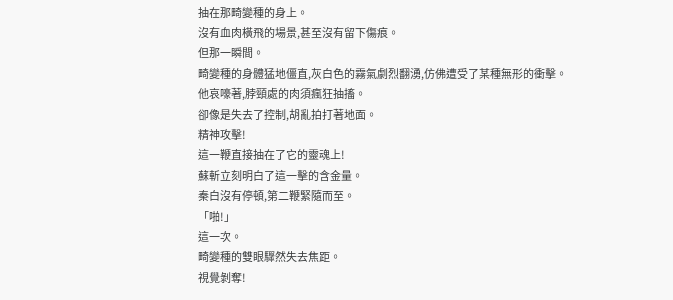抽在那畸變種的身上。
沒有血肉橫飛的場景,甚至沒有留下傷痕。
但那一瞬間。
畸變種的身體猛地僵直,灰白色的霧氣劇烈翻湧,仿佛遭受了某種無形的衝擊。
他哀嚎著,脖頸處的肉須瘋狂抽搐。
卻像是失去了控制,胡亂拍打著地面。
精神攻擊!
這一鞭直接抽在了它的靈魂上!
蘇斬立刻明白了這一擊的含金量。
秦白沒有停頓,第二鞭緊隨而至。
「啪!」
這一次。
畸變種的雙眼驟然失去焦距。
視覺剝奪!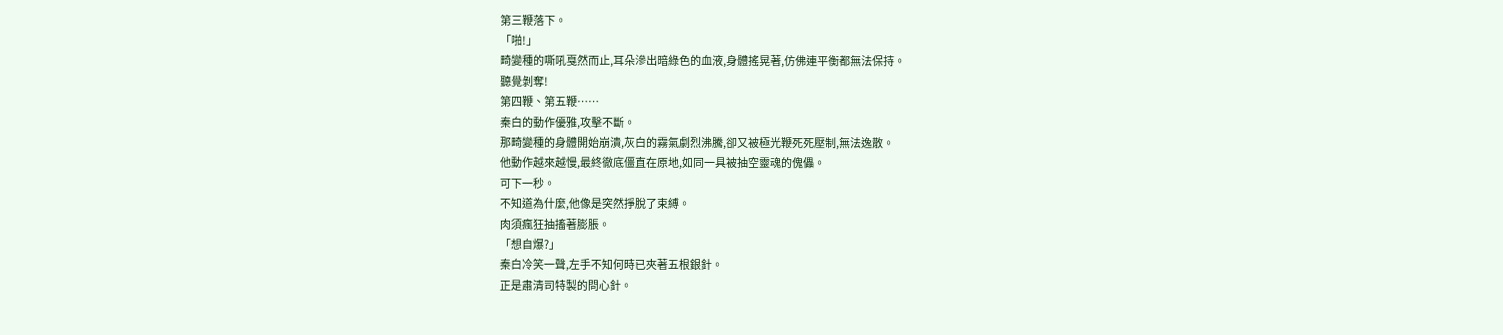第三鞭落下。
「啪!」
畸變種的嘶吼戛然而止,耳朵滲出暗綠色的血液,身體搖晃著,仿佛連平衡都無法保持。
聽覺剝奪!
第四鞭、第五鞭……
秦白的動作優雅,攻擊不斷。
那畸變種的身體開始崩潰,灰白的霧氣劇烈沸騰,卻又被極光鞭死死壓制,無法逸散。
他動作越來越慢,最終徹底僵直在原地,如同一具被抽空靈魂的傀儡。
可下一秒。
不知道為什麼,他像是突然掙脫了束縛。
肉須瘋狂抽搐著膨脹。
「想自爆?」
秦白冷笑一聲,左手不知何時已夾著五根銀針。
正是肅清司特製的問心針。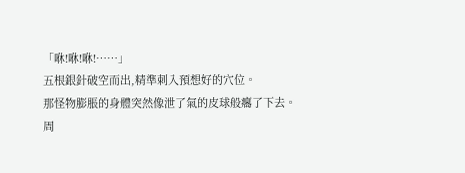「咻!咻!咻!……」
五根銀針破空而出,精準刺入預想好的穴位。
那怪物膨脹的身體突然像泄了氣的皮球般癟了下去。
周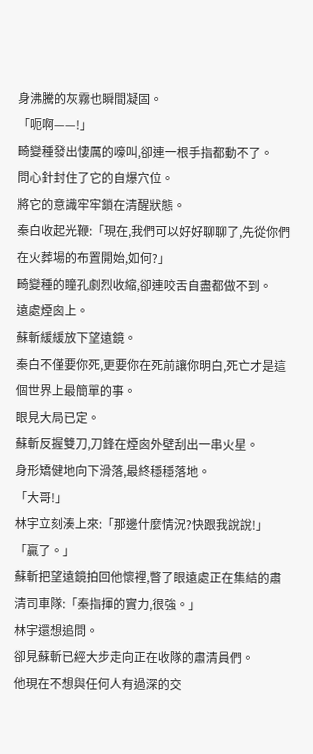身沸騰的灰霧也瞬間凝固。
「呃啊——!」
畸變種發出悽厲的嚎叫,卻連一根手指都動不了。
問心針封住了它的自爆穴位。
將它的意識牢牢鎖在清醒狀態。
秦白收起光鞭:「現在,我們可以好好聊聊了,先從你們在火葬場的布置開始,如何?」
畸變種的瞳孔劇烈收縮,卻連咬舌自盡都做不到。
遠處煙囪上。
蘇斬緩緩放下望遠鏡。
秦白不僅要你死,更要你在死前讓你明白,死亡才是這個世界上最簡單的事。
眼見大局已定。
蘇斬反握雙刀,刀鋒在煙囪外壁刮出一串火星。
身形矯健地向下滑落,最終穩穩落地。
「大哥!」
林宇立刻湊上來:「那邊什麼情況?快跟我說說!」
「贏了。」
蘇斬把望遠鏡拍回他懷裡,瞥了眼遠處正在集結的肅清司車隊:「秦指揮的實力,很強。」
林宇還想追問。
卻見蘇斬已經大步走向正在收隊的肅清員們。
他現在不想與任何人有過深的交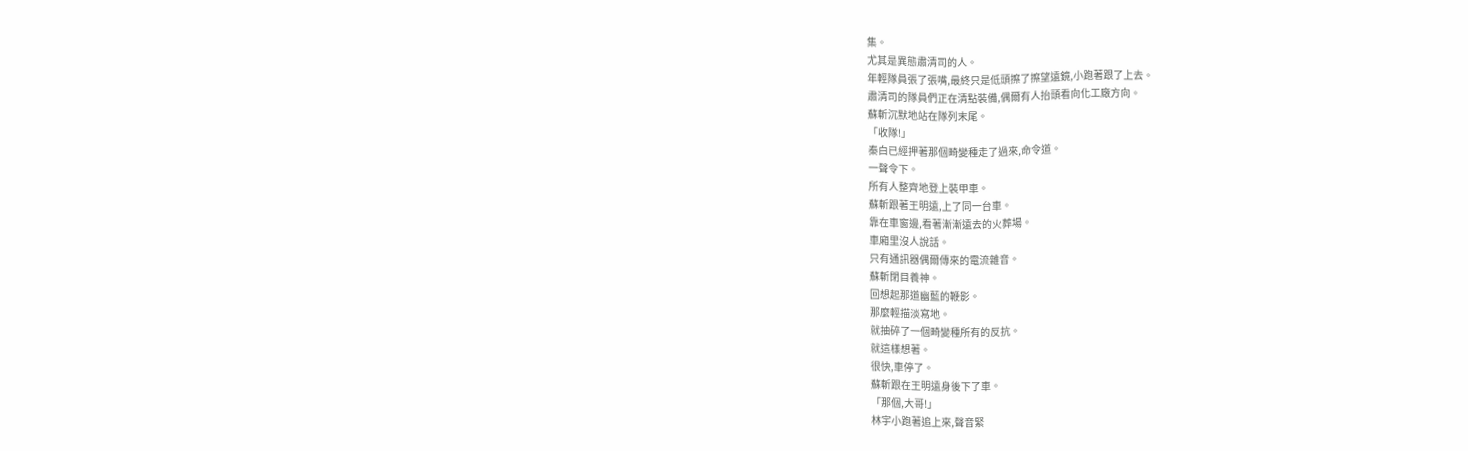集。
尤其是異態肅清司的人。
年輕隊員張了張嘴,最終只是低頭擦了擦望遠鏡,小跑著跟了上去。
肅清司的隊員們正在清點裝備,偶爾有人抬頭看向化工廠方向。
蘇斬沉默地站在隊列末尾。
「收隊!」
秦白已經押著那個畸變種走了過來,命令道。
一聲令下。
所有人整齊地登上裝甲車。
蘇斬跟著王明遠,上了同一台車。
靠在車窗邊,看著漸漸遠去的火葬場。
車廂里沒人說話。
只有通訊器偶爾傳來的電流雜音。
蘇斬閉目養神。
回想起那道幽藍的鞭影。
那麼輕描淡寫地。
就抽碎了一個畸變種所有的反抗。
就這樣想著。
很快,車停了。
蘇斬跟在王明遠身後下了車。
「那個,大哥!」
林宇小跑著追上來,聲音緊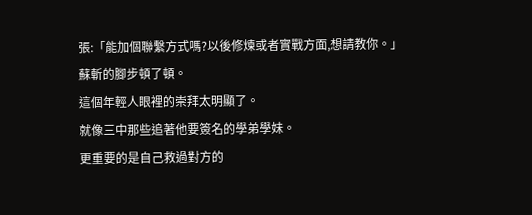張:「能加個聯繫方式嗎?以後修煉或者實戰方面,想請教你。」
蘇斬的腳步頓了頓。
這個年輕人眼裡的崇拜太明顯了。
就像三中那些追著他要簽名的學弟學妹。
更重要的是自己救過對方的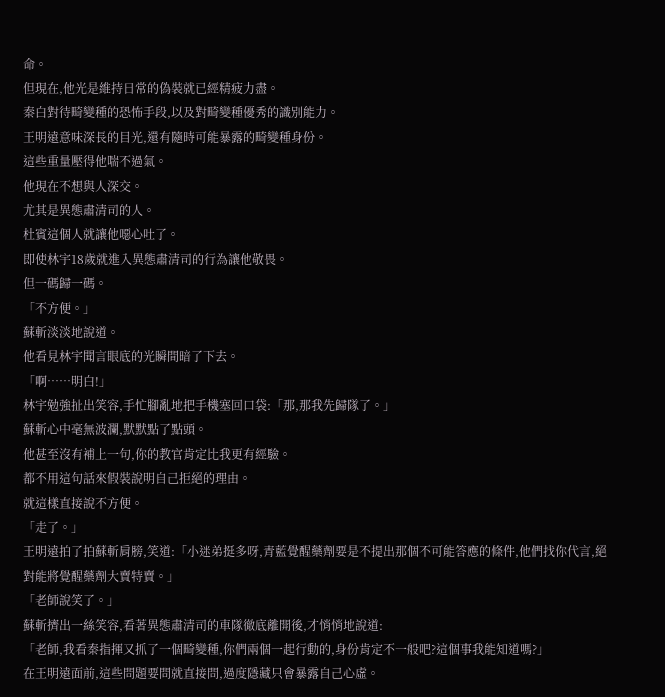命。
但現在,他光是維持日常的偽裝就已經精疲力盡。
秦白對待畸變種的恐怖手段,以及對畸變種優秀的識別能力。
王明遠意味深長的目光,還有隨時可能暴露的畸變種身份。
這些重量壓得他喘不過氣。
他現在不想與人深交。
尤其是異態肅清司的人。
杜賓這個人就讓他噁心吐了。
即使林宇18歲就進入異態肅清司的行為讓他敬畏。
但一碼歸一碼。
「不方便。」
蘇斬淡淡地說道。
他看見林宇聞言眼底的光瞬間暗了下去。
「啊……明白!」
林宇勉強扯出笑容,手忙腳亂地把手機塞回口袋:「那,那我先歸隊了。」
蘇斬心中毫無波瀾,默默點了點頭。
他甚至沒有補上一句,你的教官肯定比我更有經驗。
都不用這句話來假裝說明自己拒絕的理由。
就這樣直接說不方便。
「走了。」
王明遠拍了拍蘇斬肩膀,笑道:「小迷弟挺多呀,青藍覺醒藥劑要是不提出那個不可能答應的條件,他們找你代言,絕對能將覺醒藥劑大賣特賣。」
「老師說笑了。」
蘇斬擠出一絲笑容,看著異態肅清司的車隊徹底離開後,才悄悄地說道:
「老師,我看秦指揮又抓了一個畸變種,你們兩個一起行動的,身份肯定不一般吧?這個事我能知道嗎?」
在王明遠面前,這些問題要問就直接問,過度隱藏只會暴露自己心虛。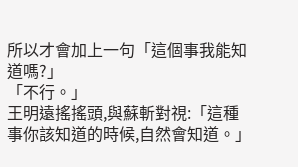所以才會加上一句「這個事我能知道嗎?」
「不行。」
王明遠搖搖頭,與蘇斬對視:「這種事你該知道的時候,自然會知道。」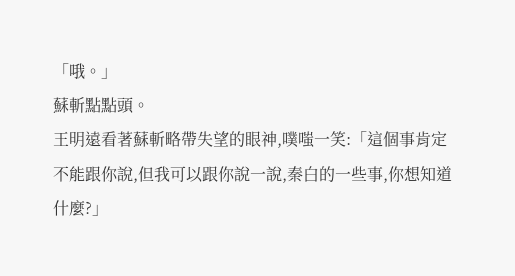「哦。」
蘇斬點點頭。
王明遠看著蘇斬略帶失望的眼神,噗嗤一笑:「這個事肯定不能跟你說,但我可以跟你說一說,秦白的一些事,你想知道什麼?」